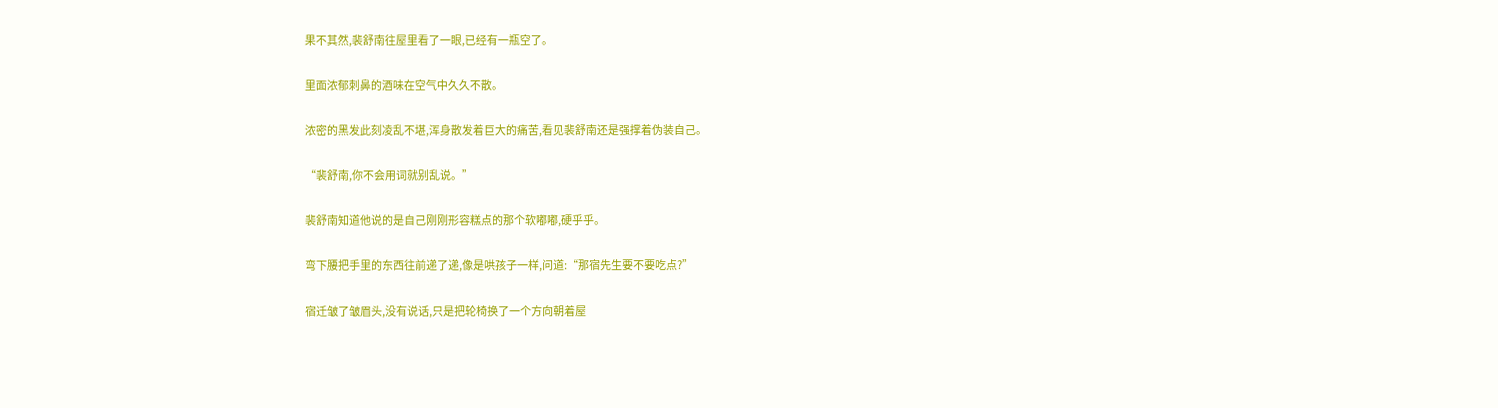果不其然,裴舒南往屋里看了一眼,已经有一瓶空了。

里面浓郁刺鼻的酒味在空气中久久不散。

浓密的黑发此刻凌乱不堪,浑身散发着巨大的痛苦,看见裴舒南还是强撑着伪装自己。

“裴舒南,你不会用词就别乱说。”

裴舒南知道他说的是自己刚刚形容糕点的那个软嘟嘟,硬乎乎。

弯下腰把手里的东西往前递了递,像是哄孩子一样,问道:“那宿先生要不要吃点?”

宿迁皱了皱眉头,没有说话,只是把轮椅换了一个方向朝着屋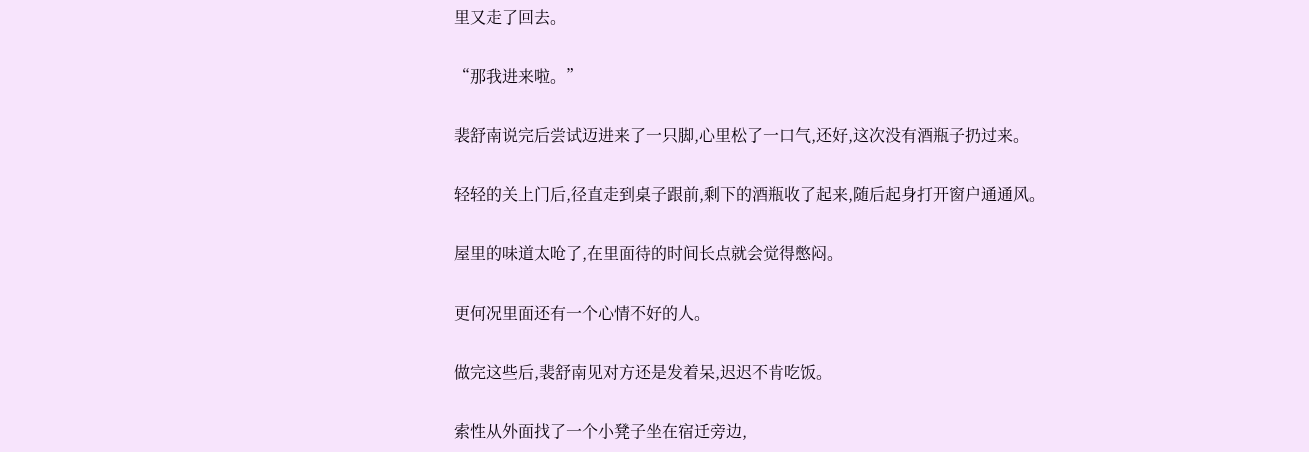里又走了回去。

“那我进来啦。”

裴舒南说完后尝试迈进来了一只脚,心里松了一口气,还好,这次没有酒瓶子扔过来。

轻轻的关上门后,径直走到桌子跟前,剩下的酒瓶收了起来,随后起身打开窗户通通风。

屋里的味道太呛了,在里面待的时间长点就会觉得憋闷。

更何况里面还有一个心情不好的人。

做完这些后,裴舒南见对方还是发着呆,迟迟不肯吃饭。

索性从外面找了一个小凳子坐在宿迁旁边,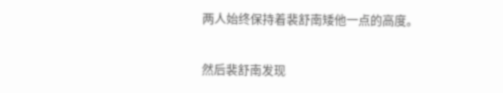两人始终保持着裴舒南矮他一点的高度。

然后裴舒南发现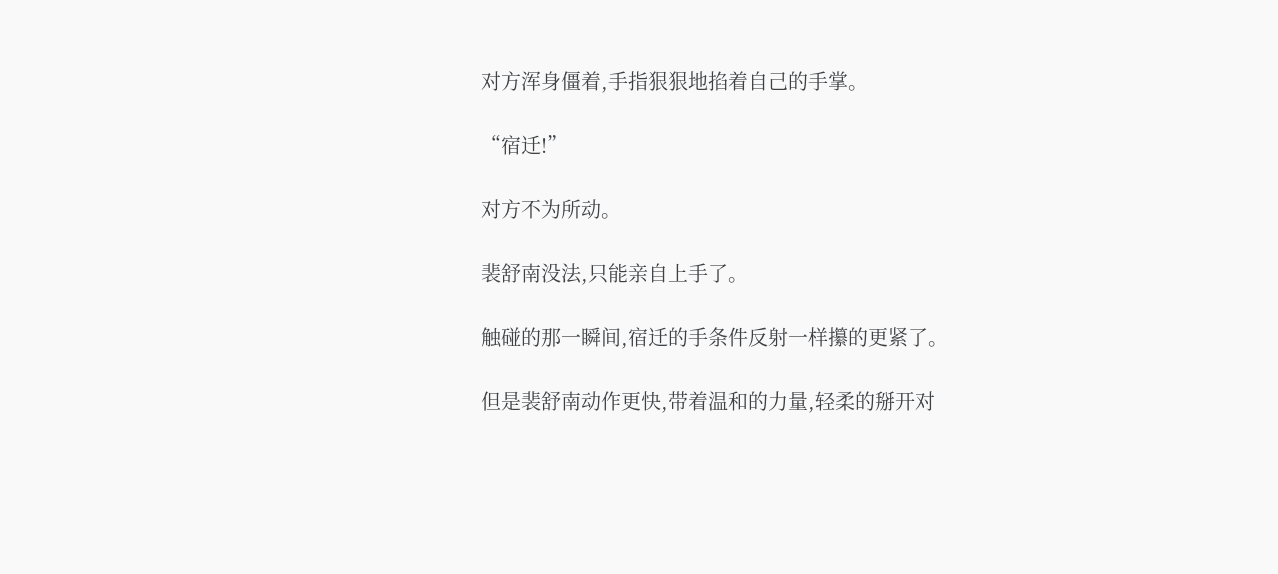对方浑身僵着,手指狠狠地掐着自己的手掌。

“宿迁!”

对方不为所动。

裴舒南没法,只能亲自上手了。

触碰的那一瞬间,宿迁的手条件反射一样攥的更紧了。

但是裴舒南动作更快,带着温和的力量,轻柔的掰开对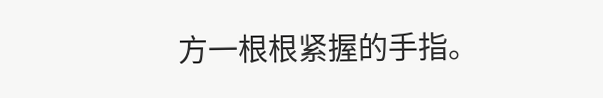方一根根紧握的手指。